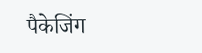पैकेजिंग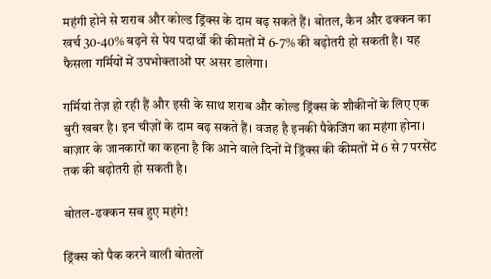महंगी होने से शराब और कोल्ड ड्रिंक्स के दाम बढ़ सकते हैं। बोतल, कैन और ढक्कन का खर्च 30-40% बढ़ने से पेय पदार्थों की कीमतों में 6-7% की बढ़ोतरी हो सकती है। यह फैसला गर्मियों में उपभोक्ताओं पर असर डालेगा।

गर्मियां तेज़ हो रही हैं और इसी के साथ शराब और कोल्ड ड्रिंक्स के शौकीनों के लिए एक बुरी खबर है। इन चीज़ों के दाम बढ़ सकते हैं। वजह है इनकी पैकेजिंग का महंगा होना। बाज़ार के जानकारों का कहना है कि आने वाले दिनों में ड्रिंक्स की कीमतों में 6 से 7 परसेंट तक की बढ़ोतरी हो सकती है।

बोतल-ढक्कन सब हुए महंगे!

ड्रिंक्स को पैक करने वाली बोतलों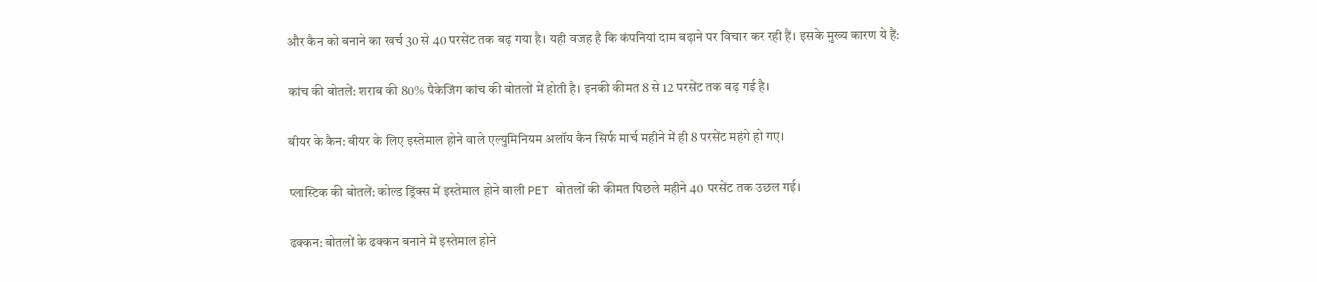और कैन को बनाने का खर्च 30 से 40 परसेंट तक बढ़ गया है। यही वजह है कि कंपनियां दाम बढ़ाने पर विचार कर रही हैं। इसके मुख्य कारण ये हैं:

कांच की बोतलें: शराब की 80% पैकेजिंग कांच की बोतलों में होती है। इनकी कीमत 8 से 12 परसेंट तक बढ़ गई है।

बीयर के कैन: बीयर के लिए इस्तेमाल होने वाले एल्युमिनियम अलॉय कैन सिर्फ मार्च महीने में ही 8 परसेंट महंगे हो गए।

प्लास्टिक की बोतलें: कोल्ड ड्रिंक्स में इस्तेमाल होने वाली PET बोतलों की कीमत पिछले महीने 40 परसेंट तक उछल गई।

ढक्कन: बोतलों के ढक्कन बनाने में इस्तेमाल होने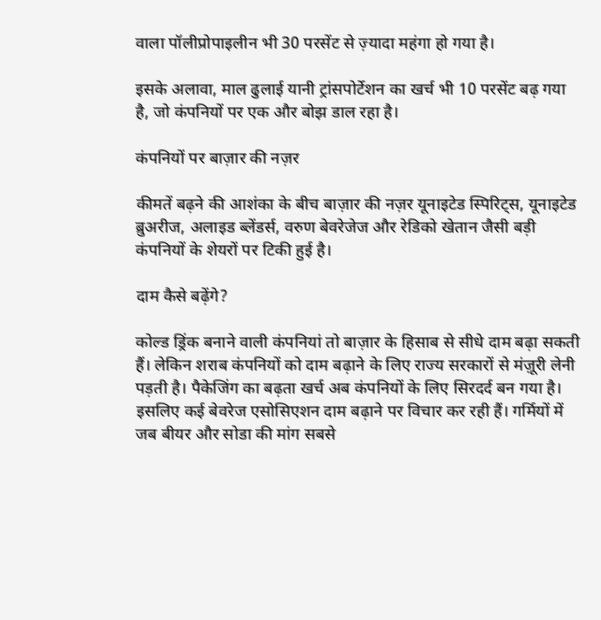वाला पॉलीप्रोपाइलीन भी 30 परसेंट से ज़्यादा महंगा हो गया है।

इसके अलावा, माल ढुलाई यानी ट्रांसपोर्टेशन का खर्च भी 10 परसेंट बढ़ गया है, जो कंपनियों पर एक और बोझ डाल रहा है।

कंपनियों पर बाज़ार की नज़र

कीमतें बढ़ने की आशंका के बीच बाज़ार की नज़र यूनाइटेड स्पिरिट्स, यूनाइटेड ब्रुअरीज, अलाइड ब्लेंडर्स, वरुण बेवरेजेज और रेडिको खेतान जैसी बड़ी कंपनियों के शेयरों पर टिकी हुई है।

दाम कैसे बढ़ेंगे?

कोल्ड ड्रिंक बनाने वाली कंपनियां तो बाज़ार के हिसाब से सीधे दाम बढ़ा सकती हैं। लेकिन शराब कंपनियों को दाम बढ़ाने के लिए राज्य सरकारों से मंज़ूरी लेनी पड़ती है। पैकेजिंग का बढ़ता खर्च अब कंपनियों के लिए सिरदर्द बन गया है। इसलिए कई बेवरेज एसोसिएशन दाम बढ़ाने पर विचार कर रही हैं। गर्मियों में जब बीयर और सोडा की मांग सबसे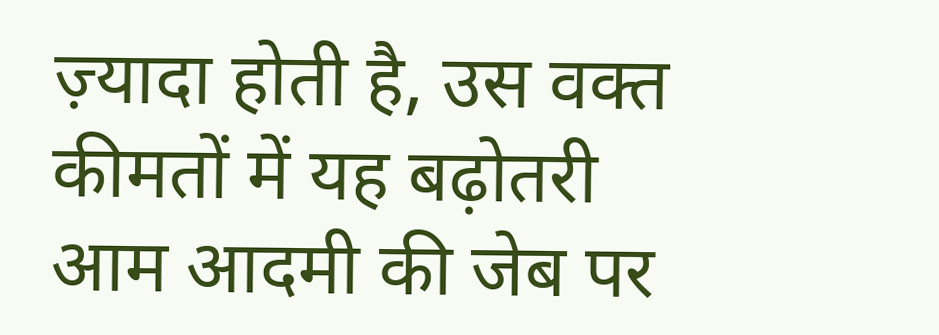ज़्यादा होती है, उस वक्त कीमतों में यह बढ़ोतरी आम आदमी की जेब पर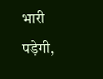भारी पड़ेगी,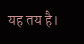यह तय है।